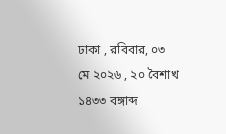ঢাকা , রবিবার, ০৩ মে ২০২৬ , ২০ বৈশাখ ১৪৩৩ বঙ্গাব্দ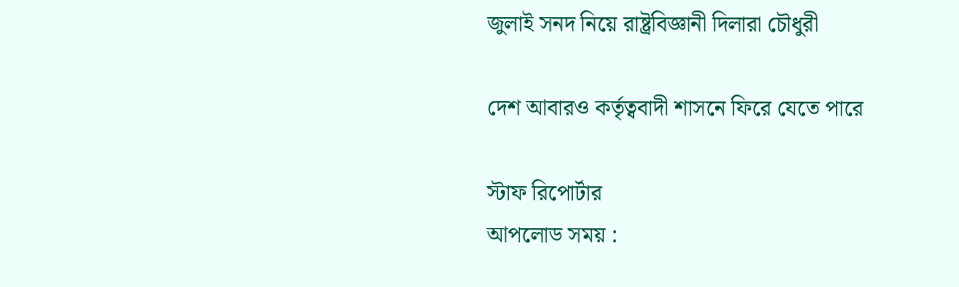জুলাই সনদ নিয়ে রাষ্ট্রবিজ্ঞানী দিলারা চৌধুরী

দেশ আবারও কর্তৃত্ববাদী শাসনে ফিরে যেতে পারে

স্টাফ রিপোর্টার
আপলোড সময় :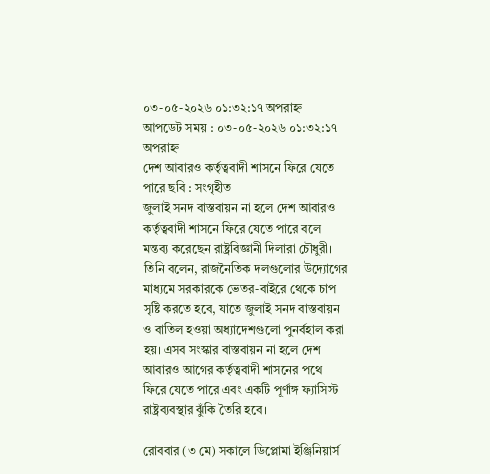০৩-০৫-২০২৬ ০১:৩২:১৭ অপরাহ্ন
আপডেট সময় : ০৩-০৫-২০২৬ ০১:৩২:১৭ অপরাহ্ন
দেশ আবারও কর্তৃত্ববাদী শাসনে ফিরে যেতে পারে ছবি : সংগৃহীত
জুলাই সনদ বাস্তবায়ন না হলে দেশ আবারও কর্তৃত্ববাদী শাসনে ফিরে যেতে পারে বলে মন্তব্য করেছেন রাষ্ট্রবিজ্ঞানী দিলারা চৌধুরী। তিনি বলেন, রাজনৈতিক দলগুলোর উদ্যোগের মাধ্যমে সরকারকে ভেতর-বাইরে থেকে চাপ সৃষ্টি করতে হবে, যাতে জুলাই সনদ বাস্তবায়ন ও বাতিল হওয়া অধ্যাদেশগুলো পুনর্বহাল করা হয়। এসব সংস্কার বাস্তবায়ন না হলে দেশ আবারও আগের কর্তৃত্ববাদী শাসনের পথে ফিরে যেতে পারে এবং একটি পূর্ণাঙ্গ ফ্যাসিস্ট রাষ্ট্রব্যবস্থার ঝুঁকি তৈরি হবে।

রোববার (৩ মে) সকালে ডিপ্লোমা ইঞ্জিনিয়ার্স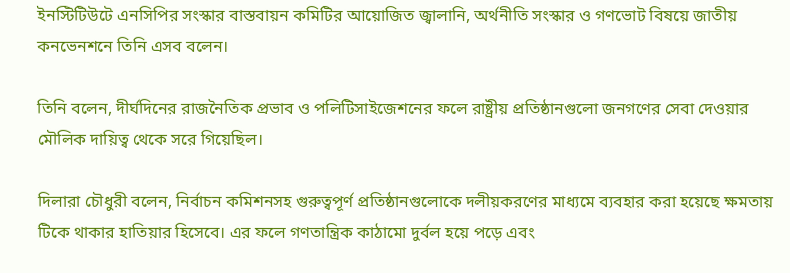ইনস্টিটিউটে এনসিপির সংস্কার বাস্তবায়ন কমিটির আয়োজিত জ্বালানি, অর্থনীতি সংস্কার ও গণভোট বিষয়ে জাতীয় কনভেনশনে তিনি এসব বলেন।

তিনি বলেন, দীর্ঘদিনের রাজনৈতিক প্রভাব ও পলিটিসাইজেশনের ফলে রাষ্ট্রীয় প্রতিষ্ঠানগুলো জনগণের সেবা দেওয়ার মৌলিক দায়িত্ব থেকে সরে গিয়েছিল।

দিলারা চৌধুরী বলেন, নির্বাচন কমিশনসহ গুরুত্বপূর্ণ প্রতিষ্ঠানগুলোকে দলীয়করণের মাধ্যমে ব্যবহার করা হয়েছে ক্ষমতায় টিকে থাকার হাতিয়ার হিসেবে। এর ফলে গণতান্ত্রিক কাঠামো দুর্বল হয়ে পড়ে এবং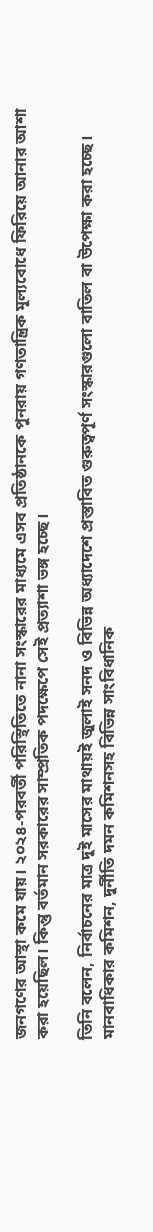জনগণের আস্থা কমে যায়। ২০২৪-পরবর্তী পরিস্থিতিতে নানা সংস্কারের মাধ্যমে এসব প্রতিষ্ঠানকে পুনরায় গণতান্ত্রিক মূল্যবোধে ফিরিয়ে আনার আশা করা হয়েছিল। কিন্তু বর্তমান সরকারের সাম্প্রতিক পদক্ষেপে সেই প্রত্যাশা ভঙ্গ হচ্ছে।

তিনি বলেন, নির্বাচনের মাত্র দুই মাসের মাথায়ই জুলাই সনদ ও বিভিন্ন অধ্যাদেশে প্রস্তাবিত গুরুত্বপূর্ণ সংস্কারগুলো বাতিল বা উপেক্ষা করা হচ্ছে। মানবাধিকার কমিশন, দুর্নীতি দমন কমিশনসহ বিভিন্ন সাংবিধানিক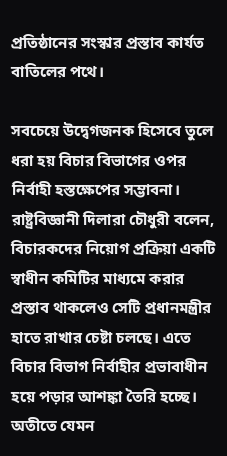প্রতিষ্ঠানের সংস্কার প্রস্তাব কার্যত বাতিলের পথে।

সবচেয়ে উদ্বেগজনক হিসেবে তুলে ধরা হয় বিচার বিভাগের ওপর নির্বাহী হস্তক্ষেপের সম্ভাবনা। রাষ্ট্রবিজ্ঞানী দিলারা চৌধুরী বলেন, বিচারকদের নিয়োগ প্রক্রিয়া একটি স্বাধীন কমিটির মাধ্যমে করার প্রস্তাব থাকলেও সেটি প্রধানমন্ত্রীর হাতে রাখার চেষ্টা চলছে। এতে বিচার বিভাগ নির্বাহীর প্রভাবাধীন হয়ে পড়ার আশঙ্কা তৈরি হচ্ছে। অতীতে যেমন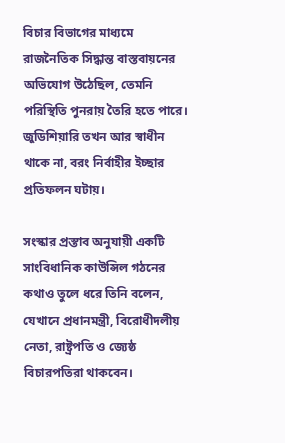বিচার বিভাগের মাধ্যমে রাজনৈতিক সিদ্ধান্ত বাস্তবায়নের অভিযোগ উঠেছিল, তেমনি পরিস্থিতি পুনরায় তৈরি হতে পারে। জুডিশিয়ারি তখন আর স্বাধীন থাকে না, বরং নির্বাহীর ইচ্ছার প্রতিফলন ঘটায়।

সংস্কার প্রস্তাব অনুযায়ী একটি সাংবিধানিক কাউন্সিল গঠনের কথাও তুলে ধরে তিনি বলেন, যেখানে প্রধানমন্ত্রী, বিরোধীদলীয় নেতা, রাষ্ট্রপতি ও জ্যেষ্ঠ বিচারপতিরা থাকবেন।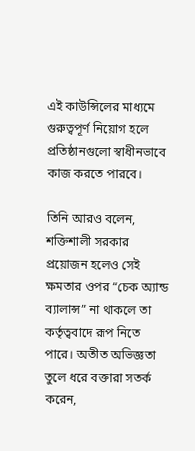এই কাউন্সিলের মাধ্যমে গুরুত্বপূর্ণ নিয়োগ হলে প্রতিষ্ঠানগুলো স্বাধীনভাবে কাজ করতে পারবে।

তিনি আরও বলেন, শক্তিশালী সরকার প্রয়োজন হলেও সেই ক্ষমতার ওপর “চেক অ্যান্ড ব্যালান্স” না থাকলে তা কর্তৃত্ববাদে রূপ নিতে পারে। অতীত অভিজ্ঞতা তুলে ধরে বক্তারা সতর্ক করেন,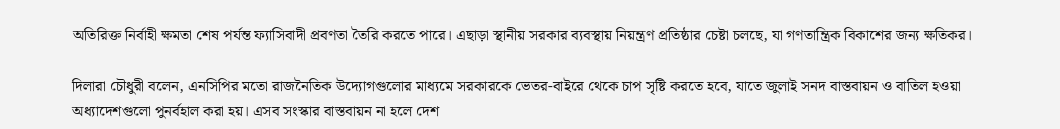অতিরিক্ত নির্বাহী ক্ষমতা শেষ পর্যন্ত ফ্যাসিবাদী প্রবণতা তৈরি করতে পারে। এছাড়া স্থানীয় সরকার ব্যবস্থায় নিয়ন্ত্রণ প্রতিষ্ঠার চেষ্টা চলছে, যা গণতান্ত্রিক বিকাশের জন্য ক্ষতিকর।

দিলারা চৌধুরী বলেন, এনসিপির মতো রাজনৈতিক উদ্যোগগুলোর মাধ্যমে সরকারকে ভেতর-বাইরে থেকে চাপ সৃষ্টি করতে হবে, যাতে জুলাই সনদ বাস্তবায়ন ও বাতিল হওয়া অধ্যাদেশগুলো পুনর্বহাল করা হয়। এসব সংস্কার বাস্তবায়ন না হলে দেশ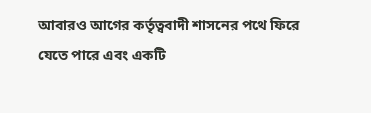আবারও আগের কর্তৃত্ববাদী শাসনের পথে ফিরে যেতে পারে এবং একটি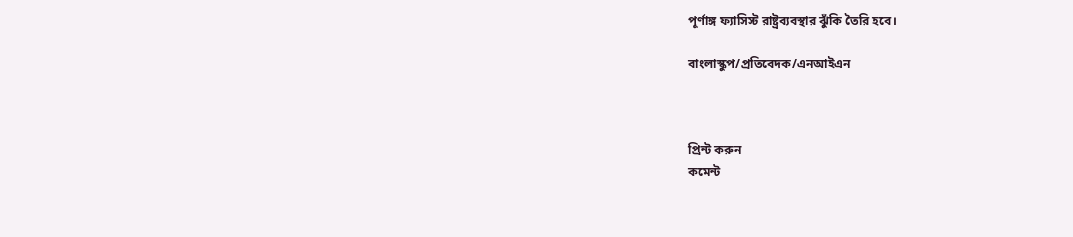পূর্ণাঙ্গ ফ্যাসিস্ট রাষ্ট্রব্যবস্থার ঝুঁকি তৈরি হবে।

বাংলাস্কুপ/প্রতিবেদক/এনআইএন



প্রিন্ট করুন
কমেন্ট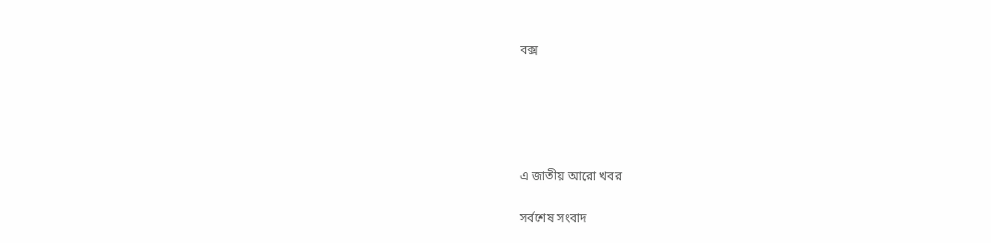বক্স





এ জাতীয় আরো খবর

সর্বশেষ সংবাদ